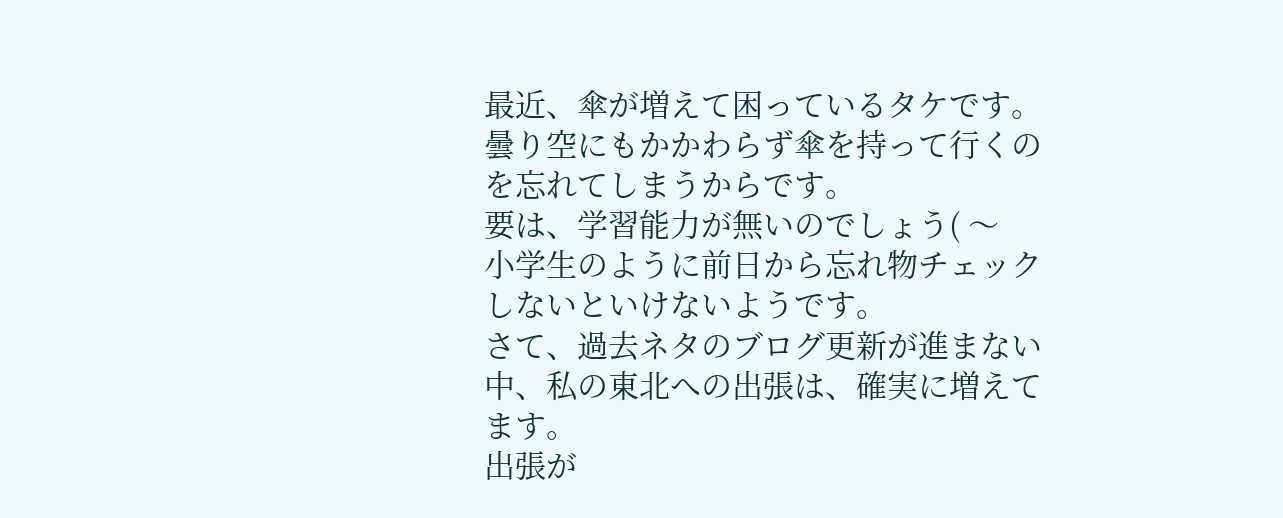最近、傘が増えて困っているタケです。
曇り空にもかかわらず傘を持って行くのを忘れてしまうからです。
要は、学習能力が無いのでしょう( 〜
小学生のように前日から忘れ物チェックしないといけないようです。
さて、過去ネタのブログ更新が進まない中、私の東北への出張は、確実に増えてます。
出張が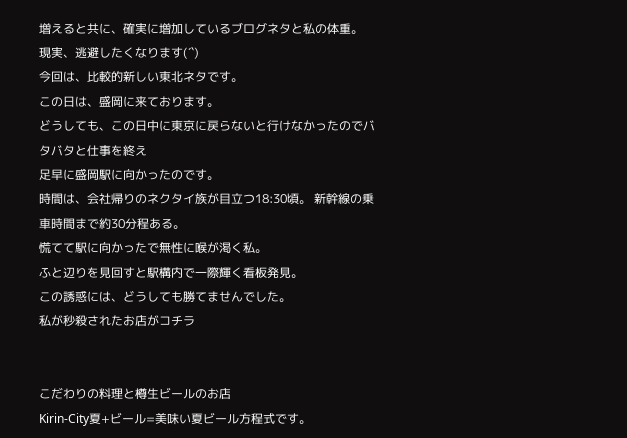増えると共に、確実に増加しているブログネタと私の体重。
現実、逃避したくなります(´`)
今回は、比較的新しい東北ネタです。
この日は、盛岡に来ております。
どうしても、この日中に東京に戻らないと行けなかったのでバタバタと仕事を終え
足早に盛岡駅に向かったのです。
時間は、会社帰りのネクタイ族が目立つ18:30頃。 新幹線の乗車時間まで約30分程ある。
慌てて駅に向かったで無性に喉が渇く私。
ふと辺りを見回すと駅構内で一際輝く看板発見。
この誘惑には、どうしても勝てませんでした。
私が秒殺されたお店がコチラ


こだわりの料理と樽生ビールのお店
Kirin‐City夏+ビール=美味い夏ビール方程式です。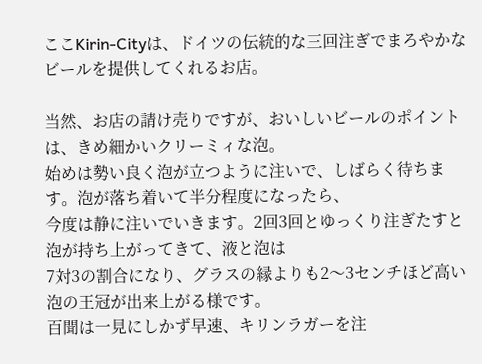ここKirin‐Cityは、ドイツの伝統的な三回注ぎでまろやかなビールを提供してくれるお店。

当然、お店の請け売りですが、おいしいビールのポイントは、きめ細かいクリーミィな泡。
始めは勢い良く泡が立つように注いで、しばらく待ちます。泡が落ち着いて半分程度になったら、
今度は静に注いでいきます。2回3回とゆっくり注ぎたすと泡が持ち上がってきて、液と泡は
7対3の割合になり、グラスの縁よりも2〜3センチほど高い泡の王冠が出来上がる様です。
百聞は一見にしかず早速、キリンラガーを注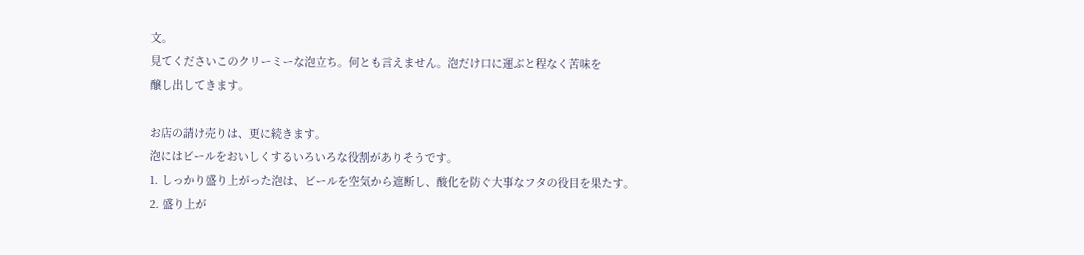文。
見てくださいこのクリーミーな泡立ち。何とも言えません。泡だけ口に運ぶと程なく苦味を
醸し出してきます。

お店の請け売りは、更に続きます。
泡にはビールをおいしくするいろいろな役割がありそうです。
1. しっかり盛り上がった泡は、ビールを空気から遮断し、酸化を防ぐ大事なフタの役目を果たす。
2. 盛り上が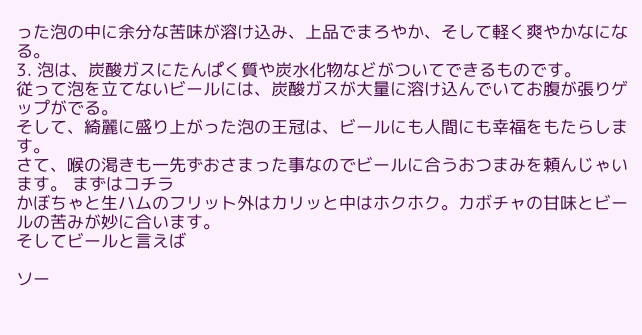った泡の中に余分な苦味が溶け込み、上品でまろやか、そして軽く爽やかなになる。
3. 泡は、炭酸ガスにたんぱく質や炭水化物などがついてできるものです。
従って泡を立てないビールには、炭酸ガスが大量に溶け込んでいてお腹が張りゲップがでる。
そして、綺麗に盛り上がった泡の王冠は、ビールにも人間にも幸福をもたらします。
さて、喉の渇きも一先ずおさまった事なのでビールに合うおつまみを頼んじゃいます。 まずはコチラ
かぼちゃと生ハムのフリット外はカリッと中はホクホク。カボチャの甘味とビールの苦みが妙に合います。
そしてビールと言えば

ソー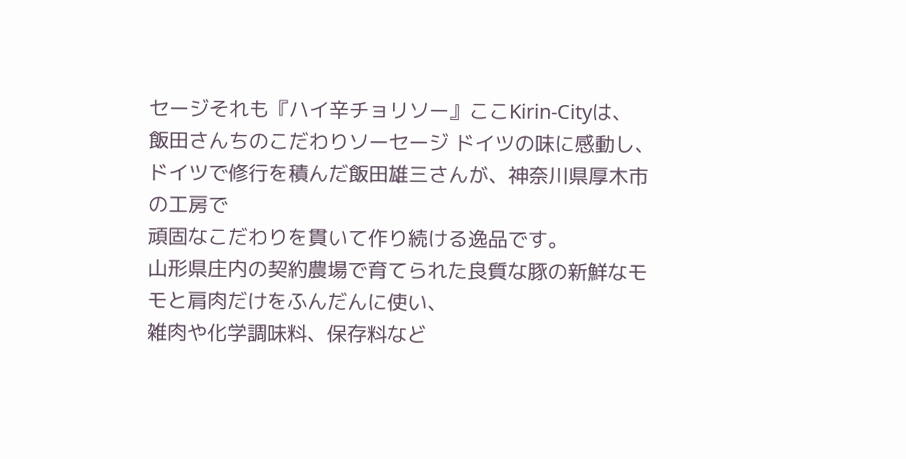セージそれも『ハイ辛チョリソー』ここKirin‐Cityは、
飯田さんちのこだわりソーセージ ドイツの味に感動し、ドイツで修行を積んだ飯田雄三さんが、神奈川県厚木市の工房で
頑固なこだわりを貫いて作り続ける逸品です。
山形県庄内の契約農場で育てられた良質な豚の新鮮なモモと肩肉だけをふんだんに使い、
雑肉や化学調味料、保存料など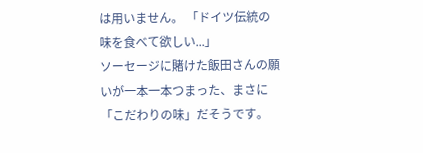は用いません。 「ドイツ伝統の味を食べて欲しい...」
ソーセージに賭けた飯田さんの願いが一本一本つまった、まさに「こだわりの味」だそうです。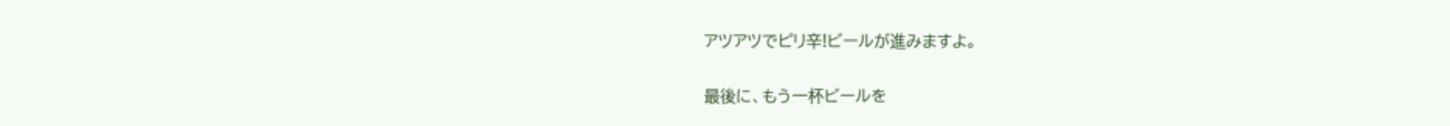アツアツでピリ辛!ビールが進みますよ。

最後に、もう一杯ビールを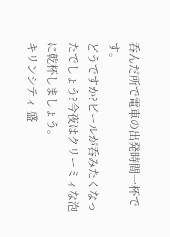呑んだ所で電車の出発時間一杯です。
どうですか?ビールが呑みたくなったでしょう?今夜はクリーミィな泡に乾杯しましょう。
キリンシティ 盛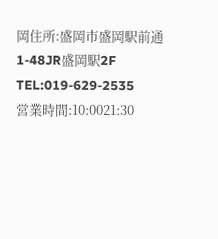岡住所:盛岡市盛岡駅前通1-48JR盛岡駅2F
TEL:019-629-2535
営業時間:10:0021:30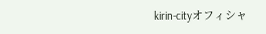kirin-cityオフィシャ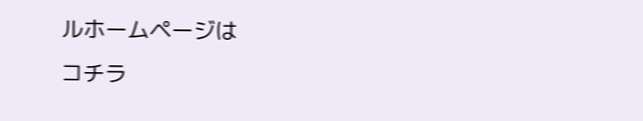ルホームページは
コチラ